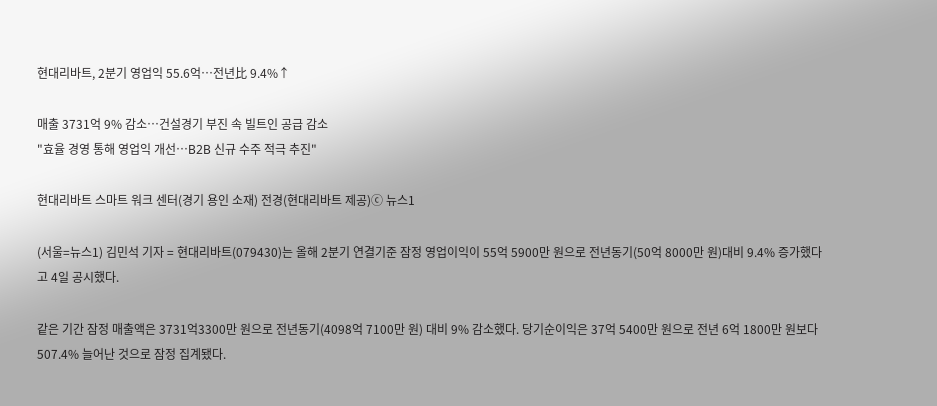현대리바트, 2분기 영업익 55.6억…전년比 9.4%↑

매출 3731억 9% 감소…건설경기 부진 속 빌트인 공급 감소
"효율 경영 통해 영업익 개선…B2B 신규 수주 적극 추진"

현대리바트 스마트 워크 센터(경기 용인 소재) 전경(현대리바트 제공)ⓒ 뉴스1

(서울=뉴스1) 김민석 기자 = 현대리바트(079430)는 올해 2분기 연결기준 잠정 영업이익이 55억 5900만 원으로 전년동기(50억 8000만 원)대비 9.4% 증가했다고 4일 공시했다.

같은 기간 잠정 매출액은 3731억3300만 원으로 전년동기(4098억 7100만 원) 대비 9% 감소했다. 당기순이익은 37억 5400만 원으로 전년 6억 1800만 원보다 507.4% 늘어난 것으로 잠정 집계됐다.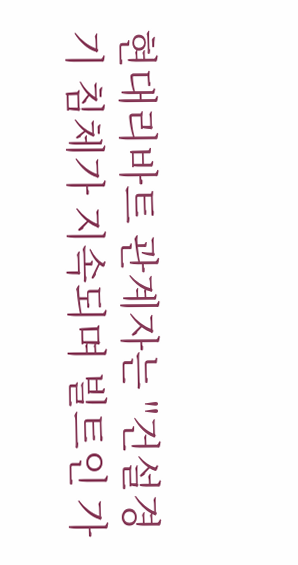현대리바트 관계자는 "건설경기 침체가 지속되며 빌트인 가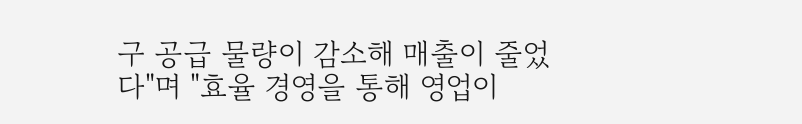구 공급 물량이 감소해 매출이 줄었다"며 "효율 경영을 통해 영업이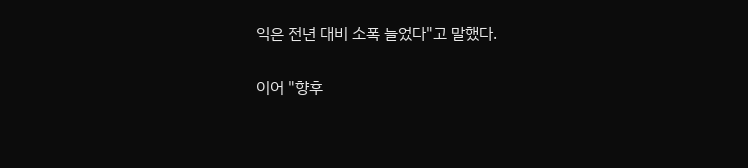익은 전년 대비 소폭 늘었다"고 말했다.

이어 "향후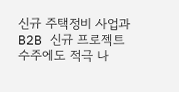신규 주택정비 사업과 B2B 신규 프로젝트 수주에도 적극 나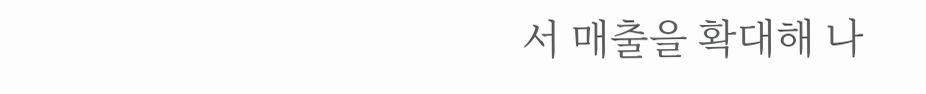서 매출을 확대해 나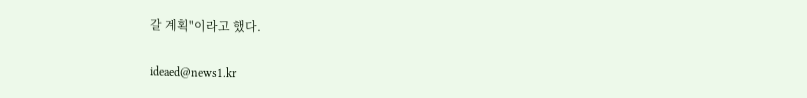갈 계획"이라고 했다.

ideaed@news1.kr